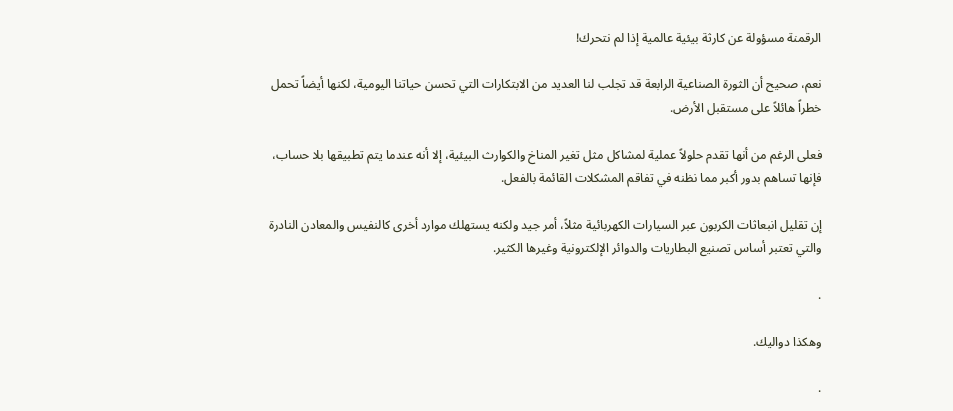الرقمنة مسؤولة عن كارثة بيئية عالمية إذا لم نتحرك!

نعم، صحيح أن الثورة الصناعية الرابعة قد تجلب لنا العديد من الابتكارات التي تحسن حياتنا اليومية، لكنها أيضاً تحمل خطراً هائلاً على مستقبل الأرض.

فعلى الرغم من أنها تقدم حلولاً عملية لمشاكل مثل تغير المناخ والكوارث البيئية، إلا أنه عندما يتم تطبيقها بلا حساب، فإنها تساهم بدور أكبر مما نظنه في تفاقم المشكلات القائمة بالفعل.

إن تقليل انبعاثات الكربون عبر السيارات الكهربائية مثلاً، أمر جيد ولكنه يستهلك موارد أخرى كالنفيس والمعادن النادرة والتي تعتبر أساس تصنيع البطاريات والدوائر الإلكترونية وغيرها الكثير.

.

وهكذا دواليك.

.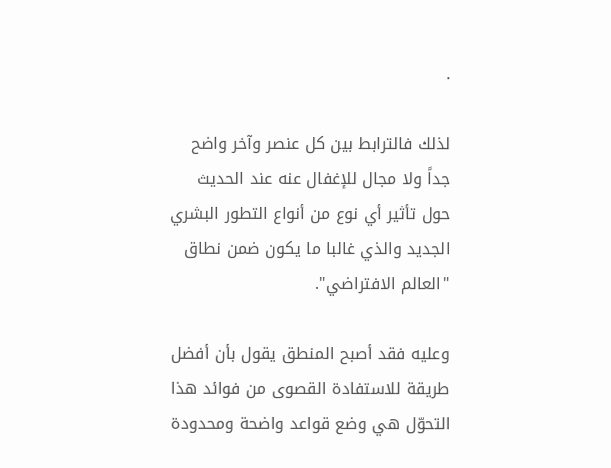.

لذلك فالترابط بين كل عنصر وآخر واضح جداً ولا مجال للإغفال عنه عند الحديث حول تأثير أي نوع من أنواع التطور البشري الجديد والذي غالبا ما يكون ضمن نطاق "العالم الافتراضي".

وعليه فقد أصبح المنطق يقول بأن أفضل طريقة للاستفادة القصوى من فوائد هذا التحوّل هي وضع قواعد واضحة ومحدودة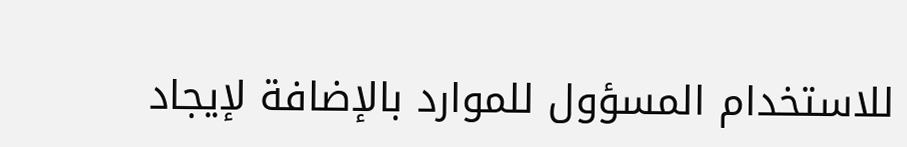للاستخدام المسؤول للموارد بالإضافة لإيجاد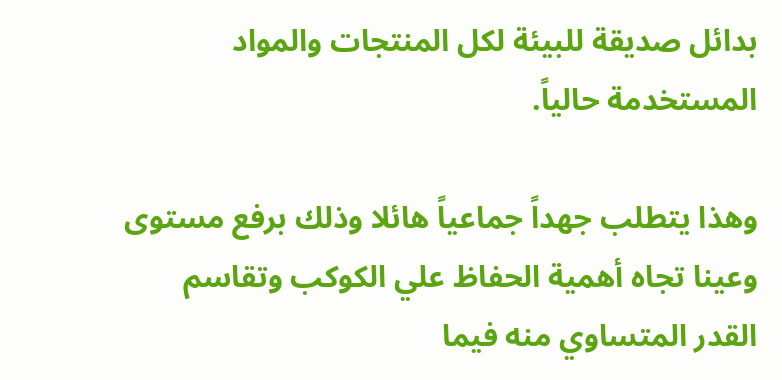بدائل صديقة للبيئة لكل المنتجات والمواد المستخدمة حالياً.

وهذا يتطلب جهداً جماعياً هائلا وذلك برفع مستوى وعينا تجاه أهمية الحفاظ علي الكوكب وتقاسم القدر المتساوي منه فيما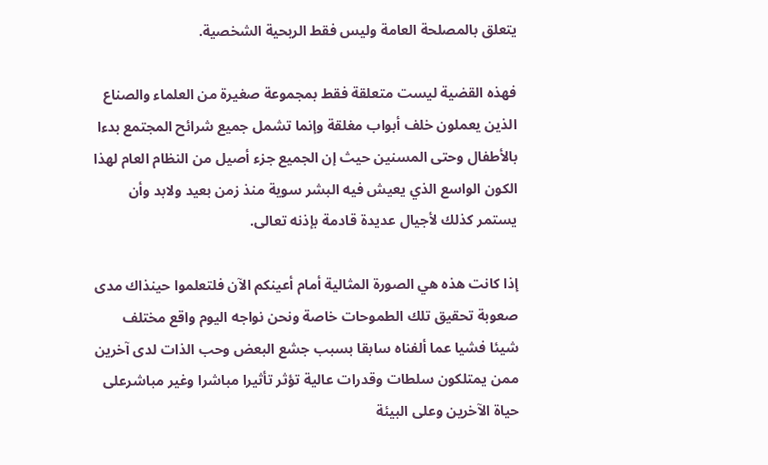يتعلق بالمصلحة العامة وليس فقط الربحية الشخصية.

فهذه القضية ليست متعلقة فقط بمجموعة صغيرة من العلماء والصناع الذين يعملون خلف أبواب مغلقة وإنما تشمل جميع شرائح المجتمع بدءا بالأطفال وحتى المسنين حيث إن الجميع جزء أصيل من النظام العام لهذا الكون الواسع الذي يعيش فيه البشر سوية منذ زمن بعيد ولابد وأن يستمر كذلك لأجيال عديدة قادمة بإذنه تعالى.

إذا كانت هذه هي الصورة المثالية أمام أعينكم الآن فلتعلموا حينذاك مدى صعوبة تحقيق تلك الطموحات خاصة ونحن نواجه اليوم واقع مختلف شيئا فشيا عما ألفناه سابقا بسبب جشع البعض وحب الذات لدى آخرين ممن يمتلكون سلطات وقدرات عالية تؤثر تأثيرا مباشرا وغير مباشرعلى حياة الآخرين وعلى البيئة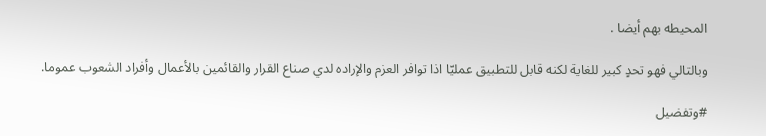المحيطه بهم أيضا .

وبالتالي فهو تحدٍ كبير للغاية لكنه قابل للتطبيق عمليّا اذا توافر العزم والإراده لدي صناع القرار والقائمين بالأعمال وأفراد الشعوب عموما.

#وتفضيل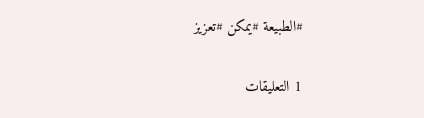#الطبيعة #يمكن #تعزيز

1 التعليقات